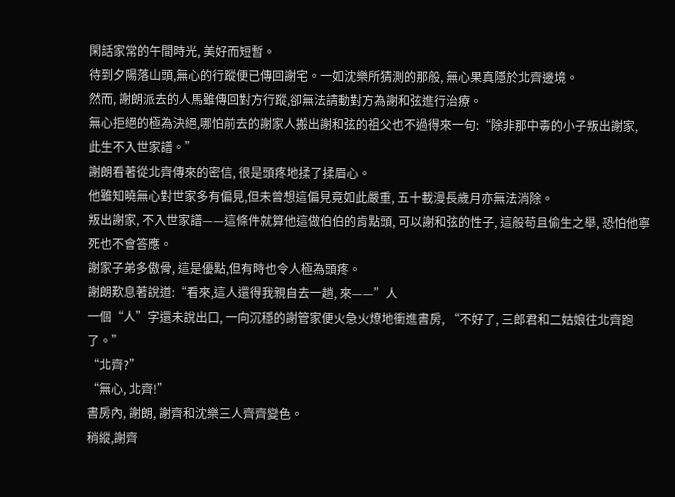閑話家常的午間時光, 美好而短暫。
待到夕陽落山頭,無心的行蹤便已傳回謝宅。一如沈樂所猜測的那般, 無心果真隱於北齊邊境。
然而, 謝朗派去的人馬雖傳回對方行蹤,卻無法請動對方為謝和弦進行治療。
無心拒絕的極為決絕,哪怕前去的謝家人搬出謝和弦的祖父也不過得來一句:“除非那中毒的小子叛出謝家, 此生不入世家譜。”
謝朗看著從北齊傳來的密信, 很是頭疼地揉了揉眉心。
他雖知曉無心對世家多有偏見,但未曾想這偏見竟如此嚴重, 五十載漫長歲月亦無法消除。
叛出謝家, 不入世家譜——這條件就算他這做伯伯的肯點頭, 可以謝和弦的性子, 這般苟且偷生之舉, 恐怕他寧死也不會答應。
謝家子弟多傲骨, 這是優點,但有時也令人極為頭疼。
謝朗歎息著說道:“看來,這人還得我親自去一趟, 來——”人
一個“人”字還未說出口, 一向沉穩的謝管家便火急火燎地衝進書房, “不好了, 三郎君和二姑娘往北齊跑了。”
“北齊?”
“無心, 北齊!”
書房內, 謝朗, 謝齊和沈樂三人齊齊變色。
稍縱,謝齊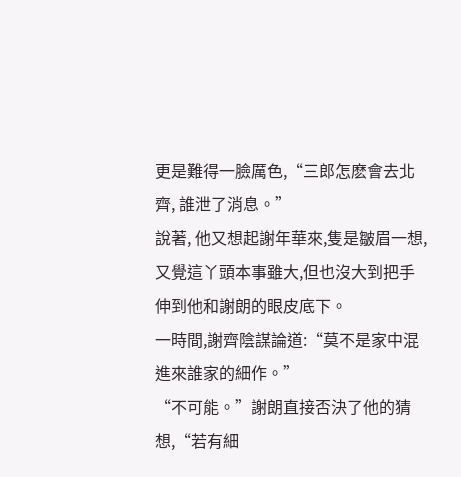更是難得一臉厲色,“三郎怎麽會去北齊, 誰泄了消息。”
說著, 他又想起謝年華來,隻是皺眉一想,又覺這丫頭本事雖大,但也沒大到把手伸到他和謝朗的眼皮底下。
一時間,謝齊陰謀論道:“莫不是家中混進來誰家的細作。”
“不可能。”謝朗直接否決了他的猜想,“若有細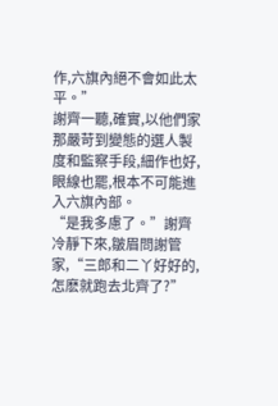作,六旗內絕不會如此太平。”
謝齊一聽,確實,以他們家那嚴苛到變態的選人製度和監察手段,細作也好,眼線也罷,根本不可能進入六旗內部。
“是我多慮了。”謝齊冷靜下來,皺眉問謝管家,“三郎和二丫好好的,怎麽就跑去北齊了?”